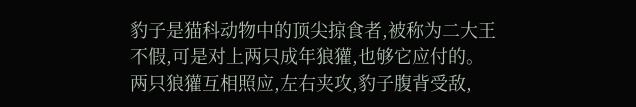豹子是猫科动物中的顶尖掠食者,被称为二大王不假,可是对上两只成年狼獾,也够它应付的。
两只狼獾互相照应,左右夹攻,豹子腹背受敌,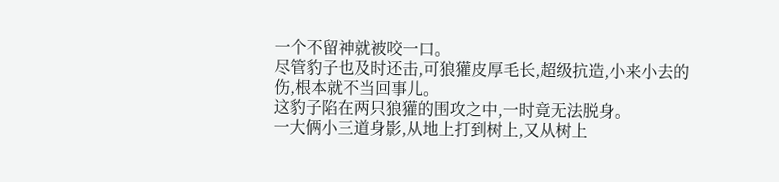一个不留神就被咬一口。
尽管豹子也及时还击,可狼獾皮厚毛长,超级抗造,小来小去的伤,根本就不当回事儿。
这豹子陷在两只狼獾的围攻之中,一时竟无法脱身。
一大俩小三道身影,从地上打到树上,又从树上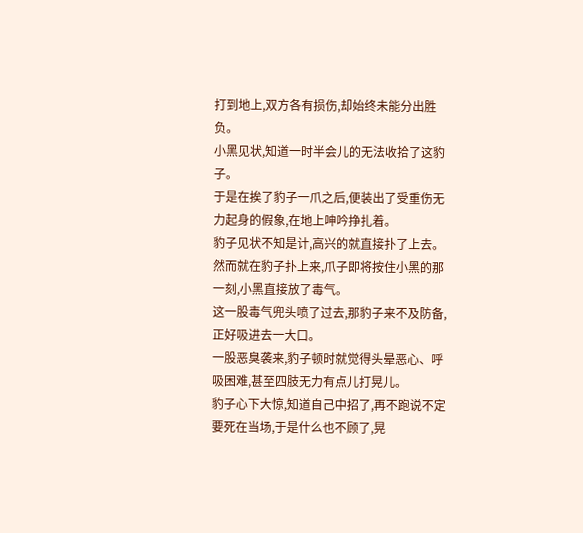打到地上,双方各有损伤,却始终未能分出胜负。
小黑见状,知道一时半会儿的无法收拾了这豹子。
于是在挨了豹子一爪之后,便装出了受重伤无力起身的假象,在地上呻吟挣扎着。
豹子见状不知是计,高兴的就直接扑了上去。
然而就在豹子扑上来,爪子即将按住小黑的那一刻,小黑直接放了毒气。
这一股毒气兜头喷了过去,那豹子来不及防备,正好吸进去一大口。
一股恶臭袭来,豹子顿时就觉得头晕恶心、呼吸困难,甚至四肢无力有点儿打晃儿。
豹子心下大惊,知道自己中招了,再不跑说不定要死在当场,于是什么也不顾了,晃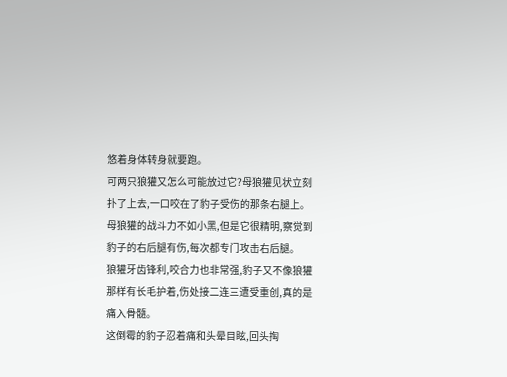悠着身体转身就要跑。
可两只狼獾又怎么可能放过它?母狼獾见状立刻扑了上去,一口咬在了豹子受伤的那条右腿上。
母狼獾的战斗力不如小黑,但是它很精明,察觉到豹子的右后腿有伤,每次都专门攻击右后腿。
狼獾牙齿锋利,咬合力也非常强,豹子又不像狼獾那样有长毛护着,伤处接二连三遭受重创,真的是痛入骨髓。
这倒霉的豹子忍着痛和头晕目眩,回头掏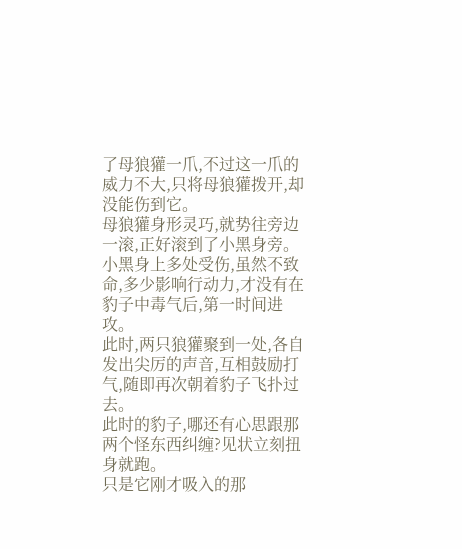了母狼獾一爪,不过这一爪的威力不大,只将母狼獾拨开,却没能伤到它。
母狼獾身形灵巧,就势往旁边一滚,正好滚到了小黑身旁。
小黑身上多处受伤,虽然不致命,多少影响行动力,才没有在豹子中毒气后,第一时间进攻。
此时,两只狼獾聚到一处,各自发出尖厉的声音,互相鼓励打气,随即再次朝着豹子飞扑过去。
此时的豹子,哪还有心思跟那两个怪东西纠缠?见状立刻扭身就跑。
只是它刚才吸入的那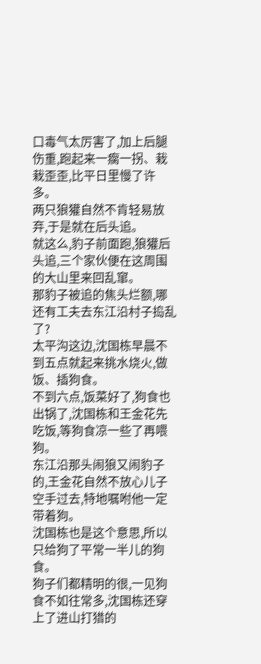口毒气太厉害了,加上后腿伤重,跑起来一瘸一拐、栽栽歪歪,比平日里慢了许多。
两只狼獾自然不肯轻易放弃,于是就在后头追。
就这么,豹子前面跑,狼獾后头追,三个家伙便在这周围的大山里来回乱窜。
那豹子被追的焦头烂额,哪还有工夫去东江沿村子捣乱了?
太平沟这边,沈国栋早晨不到五点就起来挑水烧火,做饭、插狗食。
不到六点,饭菜好了,狗食也出锅了,沈国栋和王金花先吃饭,等狗食凉一些了再喂狗。
东江沿那头闹狼又闹豹子的,王金花自然不放心儿子空手过去,特地嘱咐他一定带着狗。
沈国栋也是这个意思,所以只给狗了平常一半儿的狗食。
狗子们都精明的很,一见狗食不如往常多,沈国栋还穿上了进山打猎的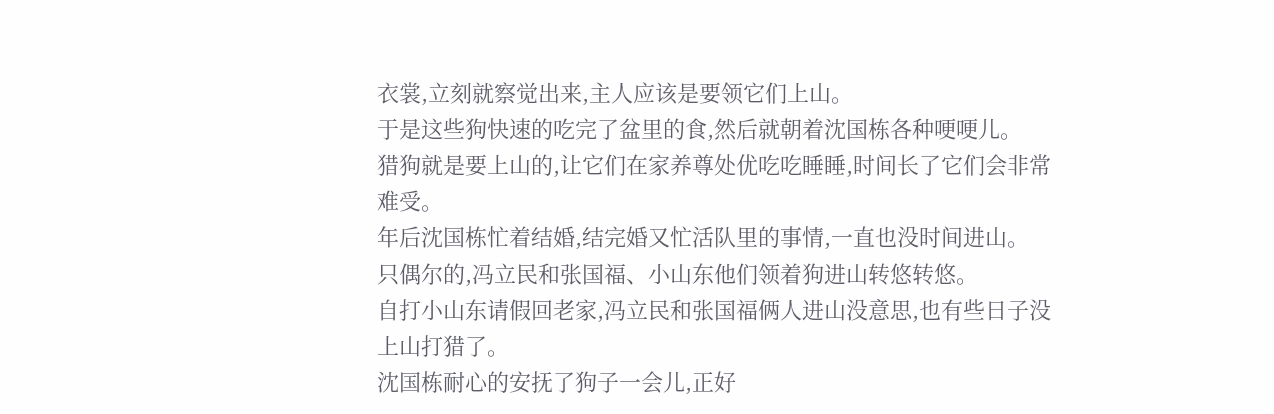衣裳,立刻就察觉出来,主人应该是要领它们上山。
于是这些狗快速的吃完了盆里的食,然后就朝着沈国栋各种哽哽儿。
猎狗就是要上山的,让它们在家养尊处优吃吃睡睡,时间长了它们会非常难受。
年后沈国栋忙着结婚,结完婚又忙活队里的事情,一直也没时间进山。
只偶尔的,冯立民和张国福、小山东他们领着狗进山转悠转悠。
自打小山东请假回老家,冯立民和张国福俩人进山没意思,也有些日子没上山打猎了。
沈国栋耐心的安抚了狗子一会儿,正好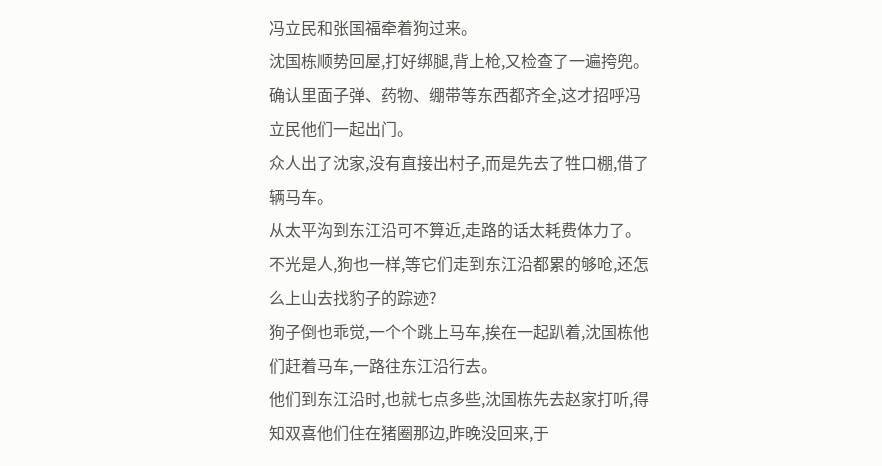冯立民和张国福牵着狗过来。
沈国栋顺势回屋,打好绑腿,背上枪,又检查了一遍挎兜。
确认里面子弹、药物、绷带等东西都齐全,这才招呼冯立民他们一起出门。
众人出了沈家,没有直接出村子,而是先去了牲口棚,借了辆马车。
从太平沟到东江沿可不算近,走路的话太耗费体力了。
不光是人,狗也一样,等它们走到东江沿都累的够呛,还怎么上山去找豹子的踪迹?
狗子倒也乖觉,一个个跳上马车,挨在一起趴着,沈国栋他们赶着马车,一路往东江沿行去。
他们到东江沿时,也就七点多些,沈国栋先去赵家打听,得知双喜他们住在猪圈那边,昨晚没回来,于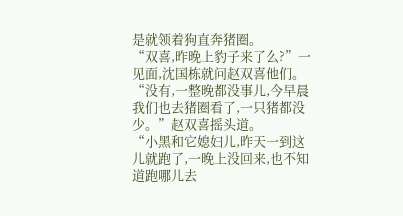是就领着狗直奔猪圈。
“双喜,昨晚上豹子来了么?”一见面,沈国栋就问赵双喜他们。
“没有,一整晚都没事儿,今早晨我们也去猪圈看了,一只猪都没少。”赵双喜摇头道。
“小黑和它媳妇儿,昨天一到这儿就跑了,一晚上没回来,也不知道跑哪儿去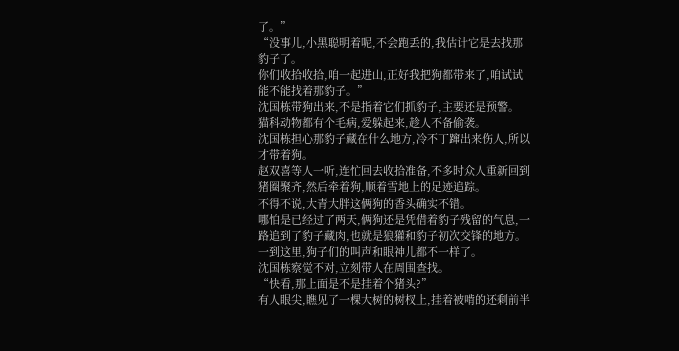了。”
“没事儿,小黑聪明着呢,不会跑丢的,我估计它是去找那豹子了。
你们收拾收拾,咱一起进山,正好我把狗都带来了,咱试试能不能找着那豹子。”
沈国栋带狗出来,不是指着它们抓豹子,主要还是预警。
猫科动物都有个毛病,爱躲起来,趁人不备偷袭。
沈国栋担心那豹子藏在什么地方,冷不丁蹿出来伤人,所以才带着狗。
赵双喜等人一听,连忙回去收拾准备,不多时众人重新回到猪圈聚齐,然后牵着狗,顺着雪地上的足迹追踪。
不得不说,大青大胖这俩狗的香头确实不错。
哪怕是已经过了两天,俩狗还是凭借着豹子残留的气息,一路追到了豹子藏肉,也就是狼獾和豹子初次交锋的地方。
一到这里,狗子们的叫声和眼神儿都不一样了。
沈国栋察觉不对,立刻带人在周围查找。
“快看,那上面是不是挂着个猪头?”
有人眼尖,瞧见了一棵大树的树杈上,挂着被啃的还剩前半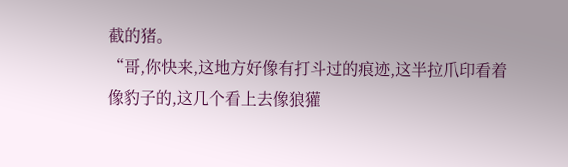截的猪。
“哥,你快来,这地方好像有打斗过的痕迹,这半拉爪印看着像豹子的,这几个看上去像狼獾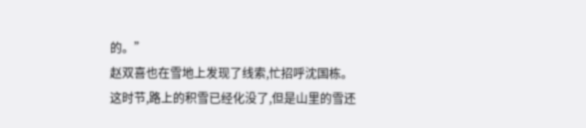的。”
赵双喜也在雪地上发现了线索,忙招呼沈国栋。
这时节,路上的积雪已经化没了,但是山里的雪还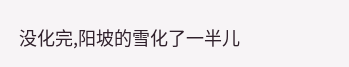没化完,阳坡的雪化了一半儿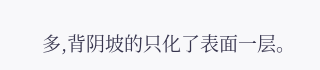多,背阴坡的只化了表面一层。